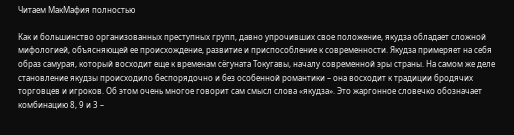Читаем МакМафия полностью

Как и большинство организованных преступных групп, давно упрочивших свое положение, якудза обладает сложной мифологией, объясняющей ее происхождение, развитие и приспособление к современности. Якудза примеряет на себя образ самурая, который восходит еще к временам сёгуната Токугавы, началу современной эры страны. На самом же деле становление якудзы происходило беспорядочно и без особенной романтики – она восходит к традиции бродячих торговцев и игроков. Об этом очень многое говорит сам смысл слова «якудза». Это жаргонное словечко обозначает комбинацию 8, 9 и 3 –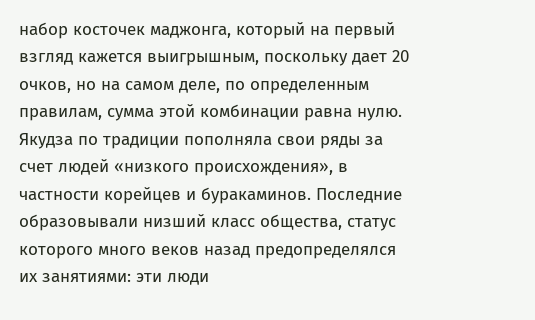набор косточек маджонга, который на первый взгляд кажется выигрышным, поскольку дает 20 очков, но на самом деле, по определенным правилам, сумма этой комбинации равна нулю. Якудза по традиции пополняла свои ряды за счет людей «низкого происхождения», в частности корейцев и буракаминов. Последние образовывали низший класс общества, статус которого много веков назад предопределялся их занятиями: эти люди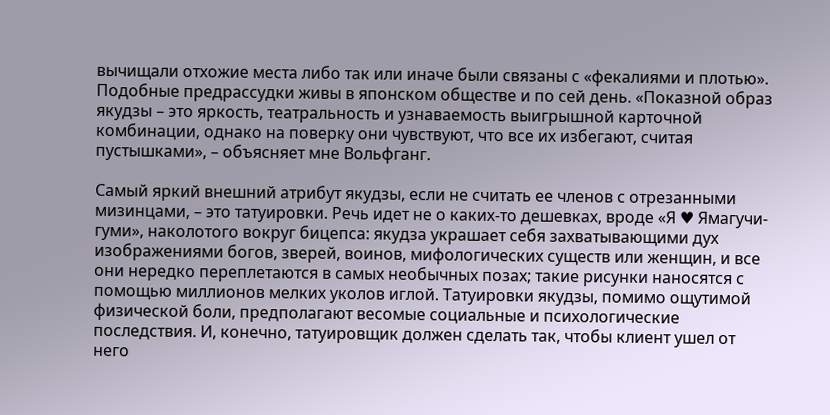вычищали отхожие места либо так или иначе были связаны с «фекалиями и плотью». Подобные предрассудки живы в японском обществе и по сей день. «Показной образ якудзы – это яркость, театральность и узнаваемость выигрышной карточной комбинации, однако на поверку они чувствуют, что все их избегают, считая пустышками», – объясняет мне Вольфганг.

Самый яркий внешний атрибут якудзы, если не считать ее членов с отрезанными мизинцами, – это татуировки. Речь идет не о каких-то дешевках, вроде «Я ♥ Ямагучи-гуми», наколотого вокруг бицепса: якудза украшает себя захватывающими дух изображениями богов, зверей, воинов, мифологических существ или женщин, и все они нередко переплетаются в самых необычных позах; такие рисунки наносятся с помощью миллионов мелких уколов иглой. Татуировки якудзы, помимо ощутимой физической боли, предполагают весомые социальные и психологические последствия. И, конечно, татуировщик должен сделать так, чтобы клиент ушел от него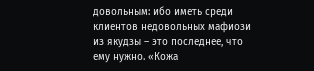довольным: ибо иметь среди клиентов недовольных мафиози из якудзы – это последнее, что ему нужно. «Кожа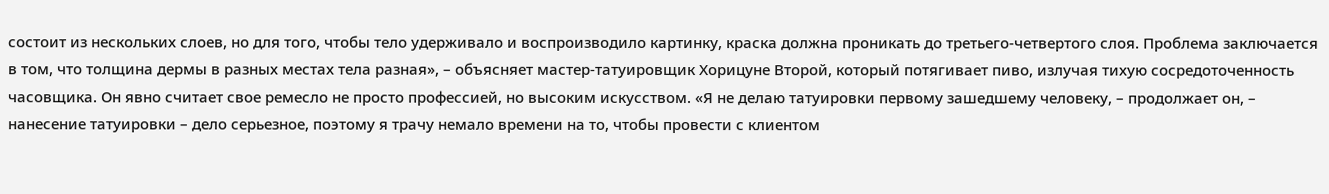состоит из нескольких слоев, но для того, чтобы тело удерживало и воспроизводило картинку, краска должна проникать до третьего-четвертого слоя. Проблема заключается в том, что толщина дермы в разных местах тела разная», – объясняет мастер-татуировщик Хорицуне Второй, который потягивает пиво, излучая тихую сосредоточенность часовщика. Он явно считает свое ремесло не просто профессией, но высоким искусством. «Я не делаю татуировки первому зашедшему человеку, – продолжает он, – нанесение татуировки – дело серьезное, поэтому я трачу немало времени на то, чтобы провести с клиентом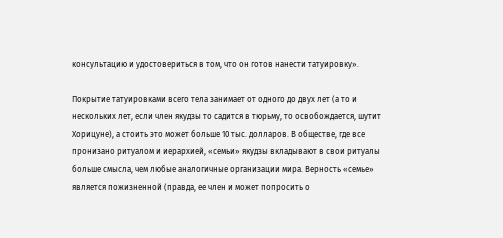консультацию и удостовериться в том, что он готов нанести татуировку».

Покрытие татуировками всего тела занимает от одного до двух лет (а то и нескольких лет, если член якудзы то садится в тюрьму, то освобождается, шутит Хорицуне), а стоить это может больше 10 тыс. долларов. В обществе, где все пронизано ритуалом и иерархией, «семьи» якудзы вкладывают в свои ритуалы больше смысла, чем любые аналогичные организации мира. Верность «семье» является пожизненной (правда, ее член и может попросить о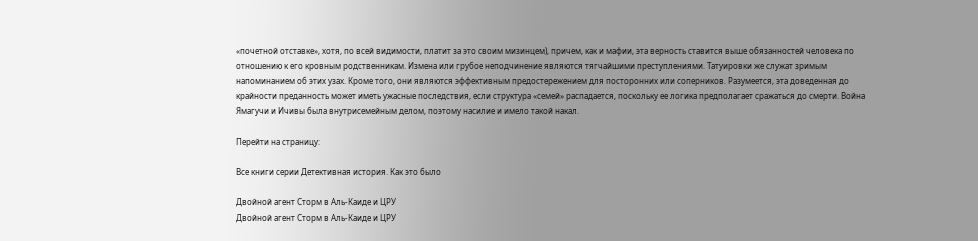«почетной отставке», хотя, по всей видимости, платит за это своим мизинцем), причем, как и мафии, эта верность ставится выше обязанностей человека по отношению к его кровным родственникам. Измена или грубое неподчинение являются тягчайшими преступлениями. Татуировки же служат зримым напоминанием об этих узах. Кроме того, они являются эффективным предостережением для посторонних или соперников. Разумеется, эта доведенная до крайности преданность может иметь ужасные последствия, если структура «семей» распадается, поскольку ее логика предполагает сражаться до смерти. Война Ямагучи и Ичивы была внутрисемейным делом, поэтому насилие и имело такой накал.

Перейти на страницу:

Все книги серии Детективная история. Как это было

Двойной агент Сторм в Аль-Каиде и ЦРУ
Двойной агент Сторм в Аль-Каиде и ЦРУ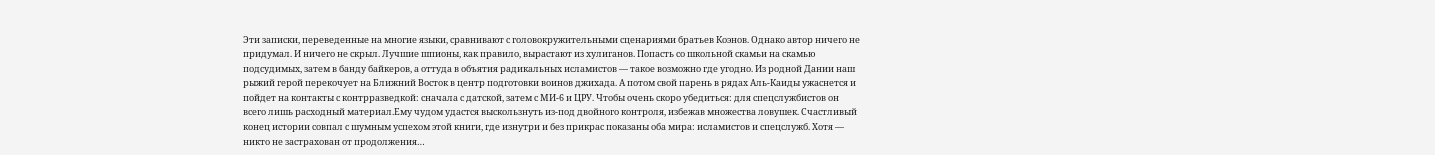Эти записки, переведенные на многие языки, сравнивают с головокружительными сценариями братьев Коэнов. Однако автор ничего не придумал. И ничего не скрыл. Лучшие шпионы, как правило, вырастают из хулиганов. Попасть со школьной скамьи на скамью подсудимых, затем в банду байкеров, а оттуда в объятия радикальных исламистов — такое возможно где угодно. Из родной Дании наш рыжий герой перекочует на Ближний Восток в центр подготовки воинов джихада. А потом свой парень в рядах Аль-Каиды ужаснется и пойдет на контакты с контрразведкой: сначала с датской, затем с МИ-6 и ЦРУ. Чтобы очень скоро убедиться: для спецслужбистов он всего лишь расходный материал.Ему чудом удастся выскользнуть из-под двойного контроля, избежав множества ловушек. Счастливый конец истории совпал с шумным успехом этой книги, где изнутри и без прикрас показаны оба мира: исламистов и спецслужб. Хотя — никто не застрахован от продолжения…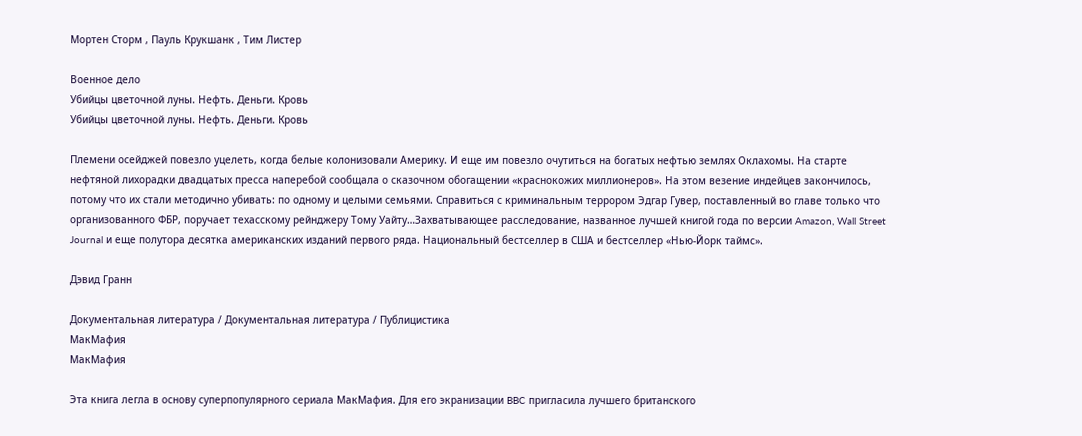Мортен Сторм , Пауль Крукшанк , Тим Листер

Военное дело
Убийцы цветочной луны. Нефть. Деньги. Кровь
Убийцы цветочной луны. Нефть. Деньги. Кровь

Племени осейджей повезло уцелеть, когда белые колонизовали Америку. И еще им повезло очутиться на богатых нефтью землях Оклахомы. На старте нефтяной лихорадки двадцатых пресса наперебой сообщала о сказочном обогащении «краснокожих миллионеров». На этом везение индейцев закончилось, потому что их стали методично убивать: по одному и целыми семьями. Справиться с криминальным террором Эдгар Гувер, поставленный во главе только что организованного ФБР, поручает техасскому рейнджеру Тому Уайту…Захватывающее расследование, названное лучшей книгой года по версии Amazon, Wall Street Journal и еще полутора десятка американских изданий первого ряда. Национальный бестселлер в США и бестселлер «Нью-Йорк таймс».

Дэвид Гранн

Документальная литература / Документальная литература / Публицистика
МакМафия
МакМафия

Эта книга легла в основу суперпопулярного сериала МакМафия. Для его экранизации BBC пригласила лучшего британского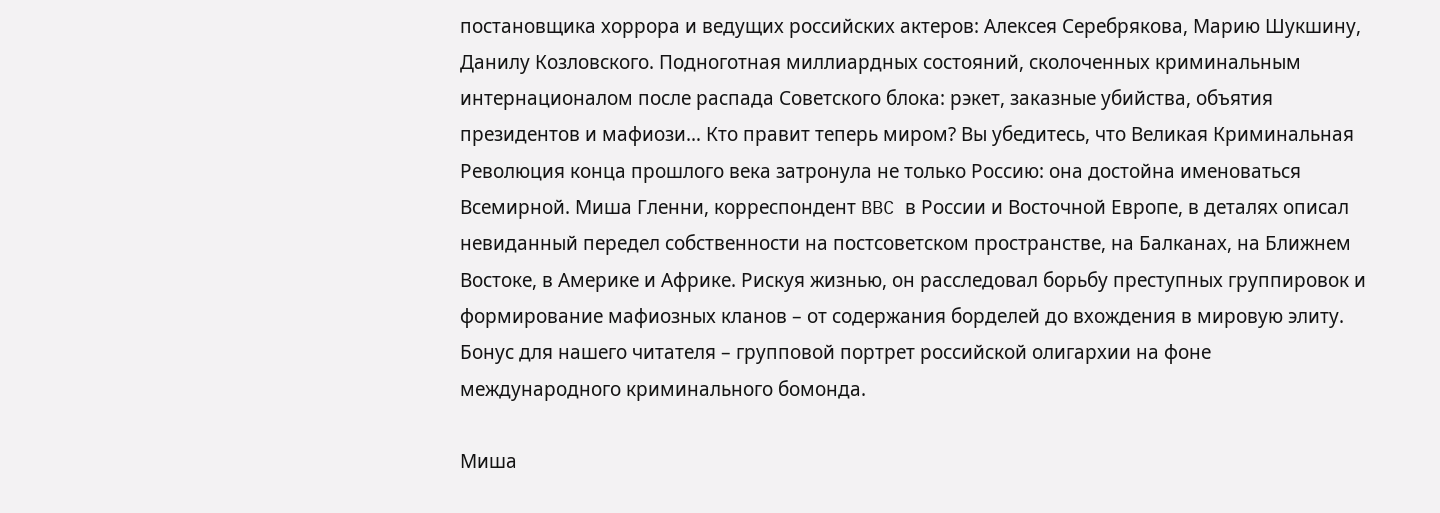постановщика хоррора и ведущих российских актеров: Алексея Серебрякова, Марию Шукшину, Данилу Козловского. Подноготная миллиардных состояний, сколоченных криминальным интернационалом после распада Советского блока: рэкет, заказные убийства, объятия президентов и мафиози… Кто правит теперь миром? Вы убедитесь, что Великая Криминальная Революция конца прошлого века затронула не только Россию: она достойна именоваться Всемирной. Миша Гленни, корреспондент BBC в России и Восточной Европе, в деталях описал невиданный передел собственности на постсоветском пространстве, на Балканах, на Ближнем Востоке, в Америке и Африке. Рискуя жизнью, он расследовал борьбу преступных группировок и формирование мафиозных кланов – от содержания борделей до вхождения в мировую элиту. Бонус для нашего читателя – групповой портрет российской олигархии на фоне международного криминального бомонда.

Миша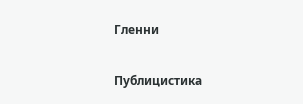Гленни

Публицистика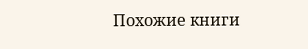Похожие книги